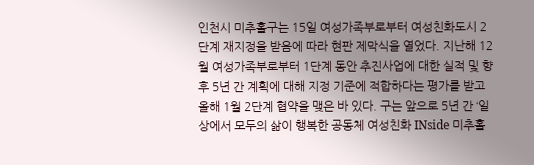인천시 미추홀구는 15일 여성가족부로부터 여성친화도시 2단계 재지정을 받음에 따라 현판 제막식을 열었다. 지난해 12월 여성가족부로부터 1단계 동안 추진사업에 대한 실적 및 향후 5년 간 계획에 대해 지정 기준에 적합하다는 평가를 받고 올해 1월 2단계 협약을 맺은 바 있다. 구는 앞으로 5년 간 ‘일상에서 모두의 삶이 행복한 공동체 여성친화 INside 미추홀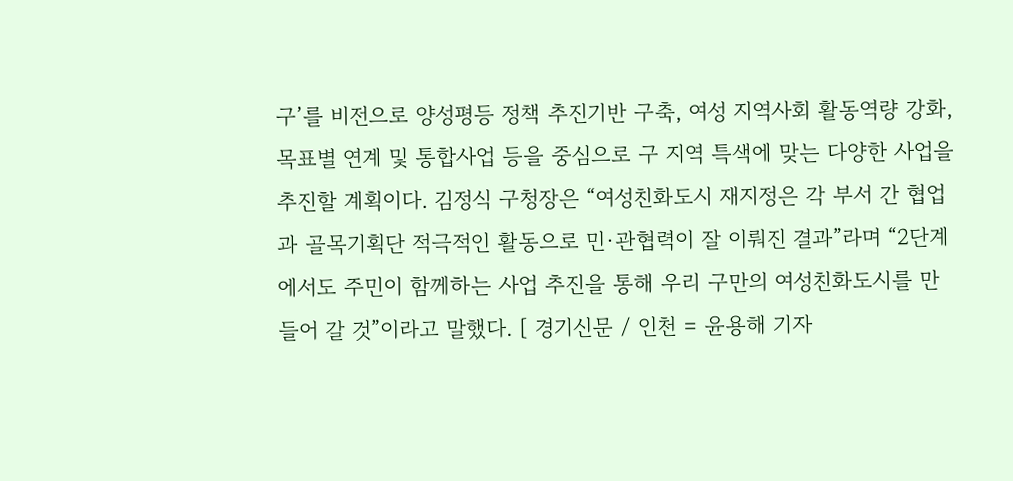구’를 비전으로 양성평등 정책 추진기반 구축, 여성 지역사회 활동역량 강화, 목표별 연계 및 통합사업 등을 중심으로 구 지역 특색에 맞는 다양한 사업을 추진할 계획이다. 김정식 구청장은 “여성친화도시 재지정은 각 부서 간 협업과 골목기획단 적극적인 활동으로 민·관협력이 잘 이뤄진 결과”라며 “2단계에서도 주민이 함께하는 사업 추진을 통해 우리 구만의 여성친화도시를 만들어 갈 것”이라고 말했다. [ 경기신문 / 인천 = 윤용해 기자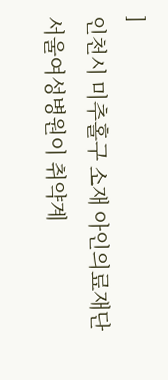]
인천시 미추홀구 소재 아인의료재단 서울여성병원이 취약계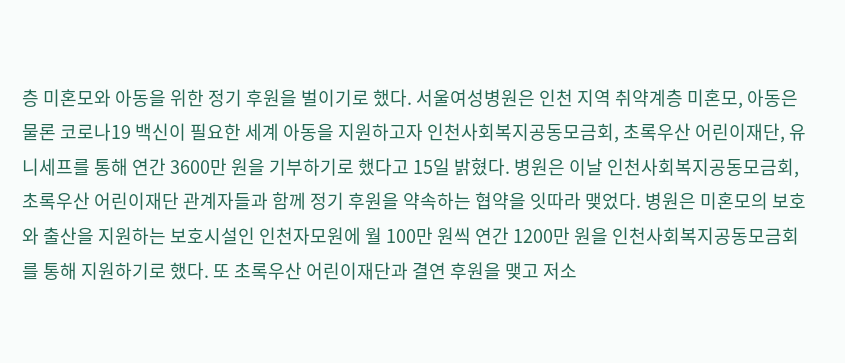층 미혼모와 아동을 위한 정기 후원을 벌이기로 했다. 서울여성병원은 인천 지역 취약계층 미혼모, 아동은 물론 코로나19 백신이 필요한 세계 아동을 지원하고자 인천사회복지공동모금회, 초록우산 어린이재단, 유니세프를 통해 연간 3600만 원을 기부하기로 했다고 15일 밝혔다. 병원은 이날 인천사회복지공동모금회, 초록우산 어린이재단 관계자들과 함께 정기 후원을 약속하는 협약을 잇따라 맺었다. 병원은 미혼모의 보호와 출산을 지원하는 보호시설인 인천자모원에 월 100만 원씩 연간 1200만 원을 인천사회복지공동모금회를 통해 지원하기로 했다. 또 초록우산 어린이재단과 결연 후원을 맺고 저소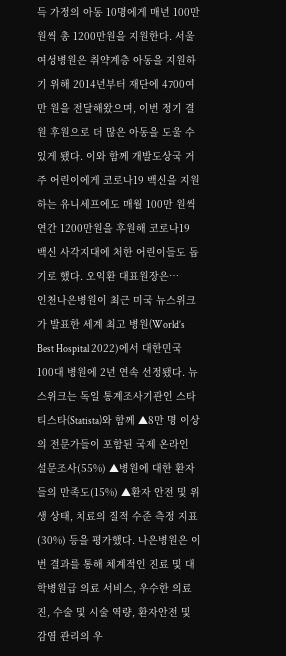득 가정의 아동 10명에게 매년 100만 원씩 총 1200만원을 지원한다. 서울여성병원은 취약계층 아동을 지원하기 위해 2014년부터 재단에 4700여만 원을 전달해왔으며, 이번 정기 결원 후원으로 더 많은 아동을 도울 수 있게 됐다. 이와 함께 개발도상국 거주 어린이에게 코로나19 백신을 지원하는 유니세프에도 매월 100만 원씩 연간 1200만원을 후원해 코로나19 백신 사각지대에 처한 어린이들도 돕기로 했다. 오익환 대표원장은…
인천나은병원이 최근 미국 뉴스위크가 발표한 세계 최고 병원(World’s Best Hospital 2022)에서 대한민국 100대 병원에 2년 연속 선정됐다. 뉴스위크는 독일 통계조사기관인 스타티스타(Statista)와 함께 ▲8만 명 이상의 전문가들이 포함된 국제 온라인 설문조사(55%) ▲병원에 대한 환자들의 만족도(15%) ▲환자 안전 및 위생 상태, 치료의 질적 수준 측정 지표(30%) 등을 평가했다. 나은병원은 이번 결과를 통해 체계적인 진료 및 대학병원급 의료 서비스, 우수한 의료진, 수술 및 시술 역량, 환자안전 및 감염 관리의 우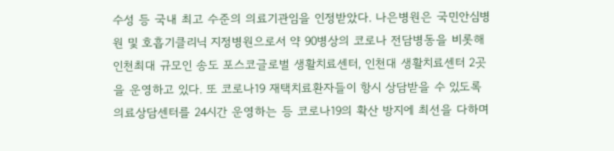수성 등 국내 최고 수준의 의료기관임을 인정받았다. 나은병원은 국민안심병원 및 호흡기클리닉 지정병원으로서 약 90병상의 코로나 전담병동을 비롯해 인천최대 규모인 송도 포스코글로벌 생활치료센터, 인천대 생활치료센터 2곳을 운영하고 있다. 또 코로나19 재택치료환자들이 항시 상담받을 수 있도록 의료상담센터를 24시간 운영하는 등 코로나19의 확산 방지에 최선을 다하며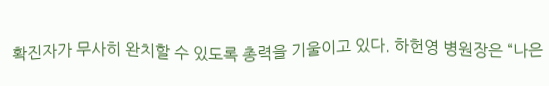확진자가 무사히 완치할 수 있도록 총력을 기울이고 있다. 하헌영 병원장은 “나은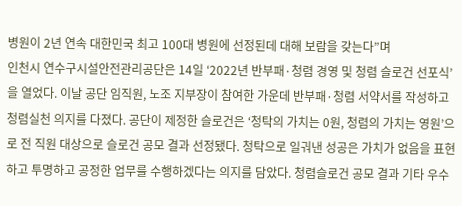병원이 2년 연속 대한민국 최고 100대 병원에 선정된데 대해 보람을 갖는다”며
인천시 연수구시설안전관리공단은 14일 ‘2022년 반부패·청렴 경영 및 청렴 슬로건 선포식’을 열었다. 이날 공단 임직원, 노조 지부장이 참여한 가운데 반부패·청렴 서약서를 작성하고 청렴실천 의지를 다졌다. 공단이 제정한 슬로건은 ‘청탁의 가치는 0원, 청렴의 가치는 영원’으로 전 직원 대상으로 슬로건 공모 결과 선정됐다. 청탁으로 일궈낸 성공은 가치가 없음을 표현하고 투명하고 공정한 업무를 수행하겠다는 의지를 담았다. 청렴슬로건 공모 결과 기타 우수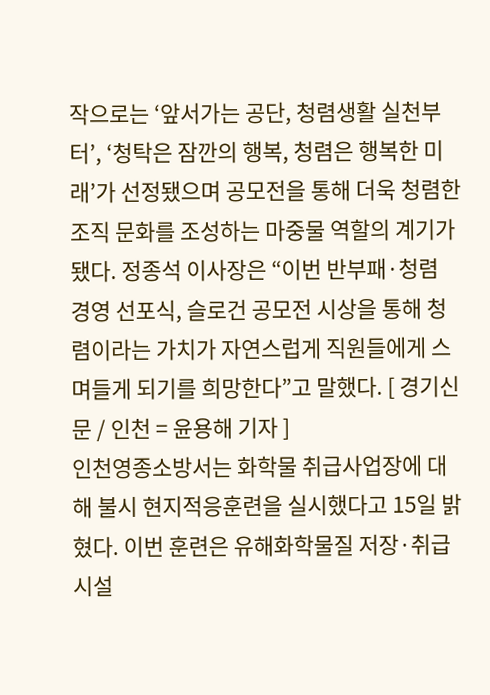작으로는 ‘앞서가는 공단, 청렴생활 실천부터’, ‘청탁은 잠깐의 행복, 청렴은 행복한 미래’가 선정됐으며 공모전을 통해 더욱 청렴한 조직 문화를 조성하는 마중물 역할의 계기가 됐다. 정종석 이사장은 “이번 반부패·청렴 경영 선포식, 슬로건 공모전 시상을 통해 청렴이라는 가치가 자연스럽게 직원들에게 스며들게 되기를 희망한다”고 말했다. [ 경기신문 / 인천 = 윤용해 기자 ]
인천영종소방서는 화학물 취급사업장에 대해 불시 현지적응훈련을 실시했다고 15일 밝혔다. 이번 훈련은 유해화학물질 저장·취급시설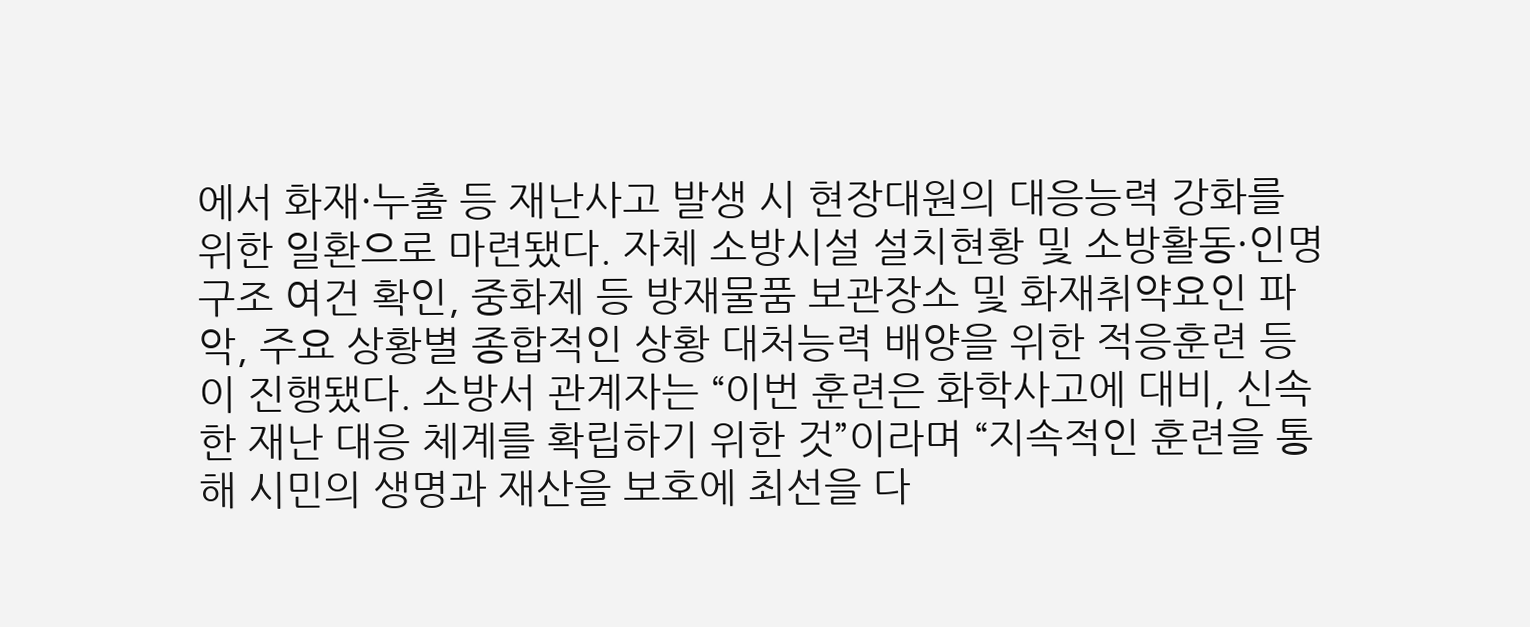에서 화재·누출 등 재난사고 발생 시 현장대원의 대응능력 강화를 위한 일환으로 마련됐다. 자체 소방시설 설치현황 및 소방활동·인명구조 여건 확인, 중화제 등 방재물품 보관장소 및 화재취약요인 파악, 주요 상황별 종합적인 상황 대처능력 배양을 위한 적응훈련 등이 진행됐다. 소방서 관계자는 “이번 훈련은 화학사고에 대비, 신속한 재난 대응 체계를 확립하기 위한 것”이라며 “지속적인 훈련을 통해 시민의 생명과 재산을 보호에 최선을 다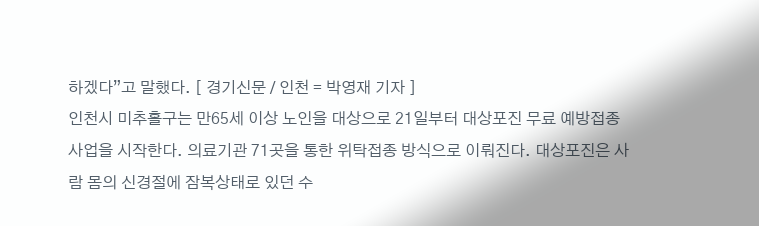하겠다”고 말했다. [ 경기신문 / 인천 = 박영재 기자 ]
인천시 미추홀구는 만65세 이상 노인을 대상으로 21일부터 대상포진 무료 예방접종 사업을 시작한다. 의료기관 71곳을 통한 위탁접종 방식으로 이뤄진다. 대상포진은 사람 몸의 신경절에 잠복상태로 있던 수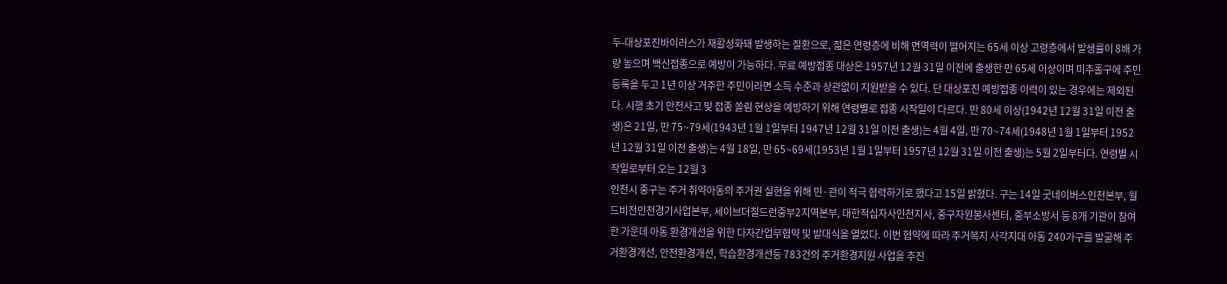두-대상포진바이러스가 재활성화돼 발생하는 질환으로, 젊은 연령층에 비해 면역력이 떨어지는 65세 이상 고령층에서 발생률이 8배 가량 높으며 백신접종으로 예방이 가능하다. 무료 예방접종 대상은 1957년 12월 31일 이전에 출생한 만 65세 이상이며 미추홀구에 주민등록을 두고 1년 이상 거주한 주민이라면 소득 수준과 상관없이 지원받을 수 있다. 단 대상포진 예방접종 이력이 있는 경우에는 제외된다. 시행 초기 안전사고 및 접종 쏠림 현상을 예방하기 위해 연령별로 접종 시작일이 다르다. 만 80세 이상(1942년 12월 31일 이전 출생)은 21일, 만 75~79세(1943년 1월 1일부터 1947년 12월 31일 이전 출생)는 4월 4일, 만 70~74세(1948년 1월 1일부터 1952년 12월 31일 이전 출생)는 4월 18일, 만 65~69세(1953년 1월 1일부터 1957년 12월 31일 이전 출생)는 5월 2일부터다. 연령별 시작일로부터 오는 12월 3
인천시 중구는 주거 취약아동의 주거권 실현을 위해 민·관이 적극 협력하기로 했다고 15일 밝혔다. 구는 14일 굿네이버스인천본부, 월드비전인천경기사업본부, 세이브더칠드런중부2지역본부, 대한적십자사인천지사, 중구자원봉사센터, 중부소방서 등 8개 기관이 참여한 가운데 아동 환경개선을 위한 다자간업무협약 및 발대식을 열었다. 이번 협약에 따라 주거복지 사각지대 아동 240가구를 발굴해 주거환경개선, 안전환경개선, 학습환경개선등 783건의 주거환경지원 사업을 추진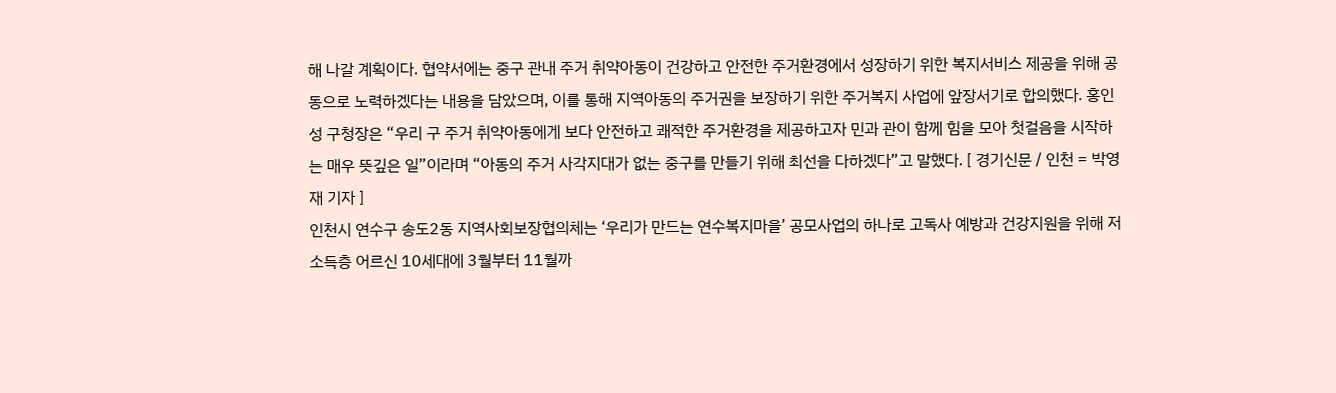해 나갈 계획이다. 협약서에는 중구 관내 주거 취약아동이 건강하고 안전한 주거환경에서 성장하기 위한 복지서비스 제공을 위해 공동으로 노력하겠다는 내용을 담았으며, 이를 통해 지역아동의 주거권을 보장하기 위한 주거복지 사업에 앞장서기로 합의했다. 홍인성 구청장은 “우리 구 주거 취약아동에게 보다 안전하고 쾌적한 주거환경을 제공하고자 민과 관이 함께 힘을 모아 첫걸음을 시작하는 매우 뜻깊은 일”이라며 “아동의 주거 사각지대가 없는 중구를 만들기 위해 최선을 다하겠다”고 말했다. [ 경기신문 / 인천 = 박영재 기자 ]
인천시 연수구 송도2동 지역사회보장협의체는 ‘우리가 만드는 연수복지마을’ 공모사업의 하나로 고독사 예방과 건강지원을 위해 저소득층 어르신 10세대에 3월부터 11월까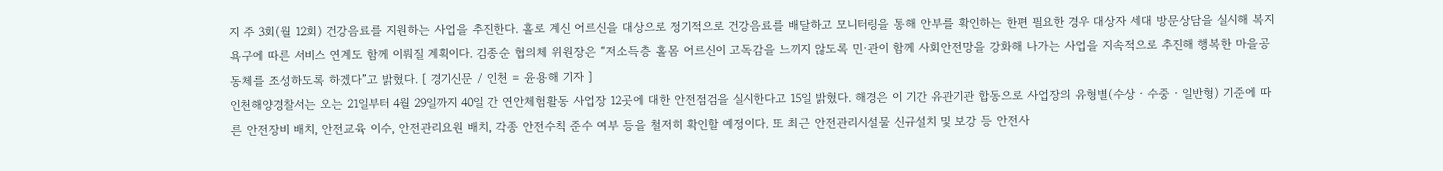지 주 3회(월 12회) 건강음료를 지원하는 사업을 추진한다. 홀로 계신 어르신을 대상으로 정기적으로 건강음료를 배달하고 모니터링을 통해 안부를 확인하는 한편 필요한 경우 대상자 세대 방문상담을 실시해 복지욕구에 따른 서비스 연계도 함께 이뤄질 계획이다. 김종순 협의체 위원장은 “저소득층 홀몸 어르신이 고독감을 느끼지 않도록 민·관이 함께 사회안전망을 강화해 나가는 사업을 지속적으로 추진해 행복한 마을공동체를 조성하도록 하겠다”고 밝혔다. [ 경기신문 / 인천 = 윤용해 기자 ]
인천해양경찰서는 오는 21일부터 4월 29일까지 40일 간 연안체험활동 사업장 12곳에 대한 안전점검을 실시한다고 15일 밝혔다. 해경은 이 기간 유관기관 합동으로 사업장의 유형별(수상‧수중‧일반형) 기준에 따른 안전장비 배치, 안전교육 이수, 안전관리요원 배치, 각종 안전수칙 준수 여부 등을 철저히 확인할 예정이다. 또 최근 안전관리시설물 신규설치 및 보강 등 안전사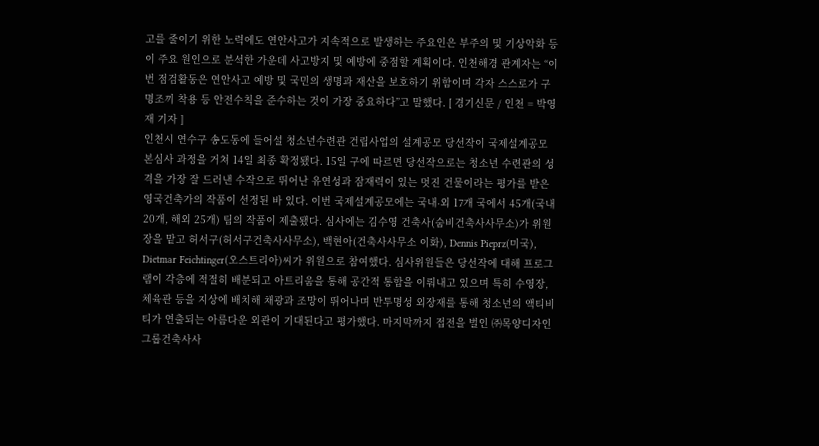고를 줄이기 위한 노력에도 연안사고가 지속적으로 발생하는 주요인은 부주의 및 기상악화 등이 주요 원인으로 분석한 가운데 사고방지 및 예방에 중점할 계획이다. 인천해경 관계자는 “이번 점검활동은 연안사고 예방 및 국민의 생명과 재산을 보호하기 위함이며 각자 스스로가 구명조끼 착용 등 안전수칙을 준수하는 것이 가장 중요하다”고 말했다. [ 경기신문 / 인천 = 박영재 기자 ]
인천시 연수구 송도동에 들어설 청소년수련관 건립사업의 설계공모 당선작이 국제설계공모 본심사 과정을 거쳐 14일 최종 확정됐다. 15일 구에 따르면 당선작으로는 청소년 수련관의 성격을 가장 잘 드러낸 수작으로 뛰어난 유연성과 잠재력이 있는 멋진 건물이라는 평가를 받은 영국건축가의 작품이 선정된 바 있다. 이번 국제설계공모에는 국내⋅외 17개 국에서 45개(국내 20개, 해외 25개) 팀의 작품이 제출됐다. 심사에는 김수영 건축사(숨비건축사사무소)가 위원장을 맡고 허서구(허서구건축사사무소), 백현아(건축사사무소 이화), Dennis Pieprz(미국), Dietmar Feichtinger(오스트리아)씨가 위원으로 참여했다. 심사위원들은 당선작에 대해 프로그램이 각층에 적절히 배분되고 아트리움을 통해 공간적 통합을 이뤄내고 있으며 특히 수영장, 체육관 등을 지상에 배치해 채광과 조망이 뛰어나며 반투명성 외장재를 통해 청소년의 액티비티가 연출되는 아름다운 외관이 기대된다고 평가했다. 마지막까지 접전을 벌인 ㈜목양디자인그룹건축사사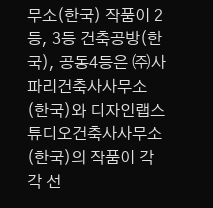무소(한국) 작품이 2등, 3등 건축공방(한국), 공동4등은 ㈜사파리건축사사무소(한국)와 디자인랩스튜디오건축사사무소(한국)의 작품이 각각 선